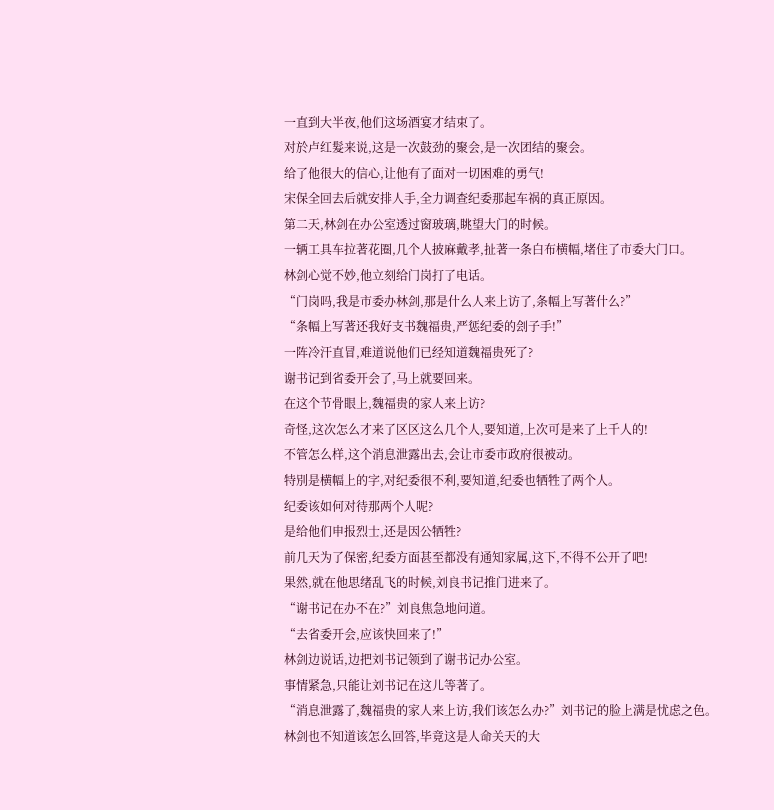一直到大半夜,他们这场酒宴才结束了。
对於卢红髮来说,这是一次鼓劲的聚会,是一次团结的聚会。
给了他很大的信心,让他有了面对一切困难的勇气!
宋保全回去后就安排人手,全力调查纪委那起车祸的真正原因。
第二天,林剑在办公室透过窗玻璃,眺望大门的时候。
一辆工具车拉著花圈,几个人披麻戴孝,扯著一条白布横幅,堵住了市委大门口。
林剑心觉不妙,他立刻给门岗打了电话。
“门岗吗,我是市委办林剑,那是什么人来上访了,条幅上写著什么?”
“条幅上写著还我好支书魏福贵,严惩纪委的刽子手!”
一阵冷汗直冒,难道说他们已经知道魏福贵死了?
谢书记到省委开会了,马上就要回来。
在这个节骨眼上,魏福贵的家人来上访?
奇怪,这次怎么才来了区区这么几个人,要知道,上次可是来了上千人的!
不管怎么样,这个消息泄露出去,会让市委市政府很被动。
特別是横幅上的字,对纪委很不利,要知道,纪委也牺牲了两个人。
纪委该如何对待那两个人呢?
是给他们申报烈士,还是因公牺牲?
前几天为了保密,纪委方面甚至都没有通知家属,这下,不得不公开了吧!
果然,就在他思绪乱飞的时候,刘良书记推门进来了。
“谢书记在办不在?”刘良焦急地问道。
“去省委开会,应该快回来了!”
林剑边说话,边把刘书记领到了谢书记办公室。
事情紧急,只能让刘书记在这儿等著了。
“消息泄露了,魏福贵的家人来上访,我们该怎么办?”刘书记的脸上满是忧虑之色。
林剑也不知道该怎么回答,毕竟这是人命关天的大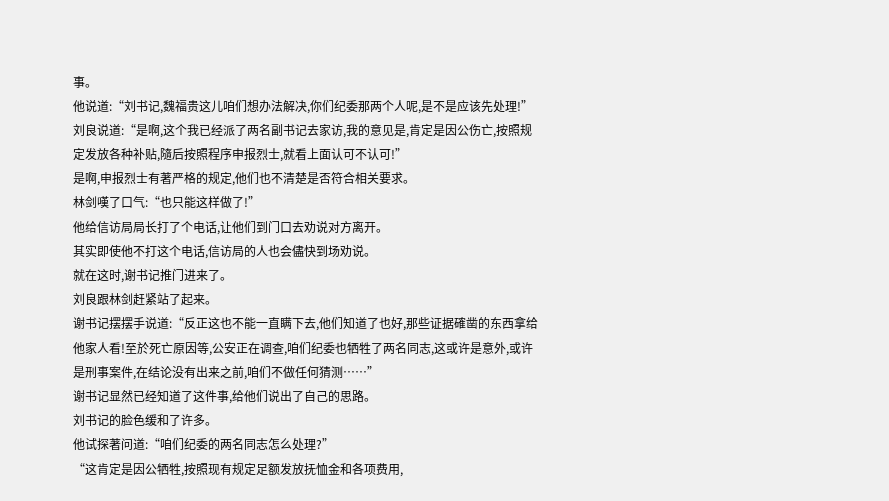事。
他说道:“刘书记,魏福贵这儿咱们想办法解决,你们纪委那两个人呢,是不是应该先处理!”
刘良说道:“是啊,这个我已经派了两名副书记去家访,我的意见是,肯定是因公伤亡,按照规定发放各种补贴,隨后按照程序申报烈士,就看上面认可不认可!”
是啊,申报烈士有著严格的规定,他们也不清楚是否符合相关要求。
林剑嘆了口气:“也只能这样做了!”
他给信访局局长打了个电话,让他们到门口去劝说对方离开。
其实即使他不打这个电话,信访局的人也会儘快到场劝说。
就在这时,谢书记推门进来了。
刘良跟林剑赶紧站了起来。
谢书记摆摆手说道:“反正这也不能一直瞒下去,他们知道了也好,那些证据確凿的东西拿给他家人看!至於死亡原因等,公安正在调查,咱们纪委也牺牲了两名同志,这或许是意外,或许是刑事案件,在结论没有出来之前,咱们不做任何猜测……”
谢书记显然已经知道了这件事,给他们说出了自己的思路。
刘书记的脸色缓和了许多。
他试探著问道:“咱们纪委的两名同志怎么处理?”
“这肯定是因公牺牲,按照现有规定足额发放抚恤金和各项费用,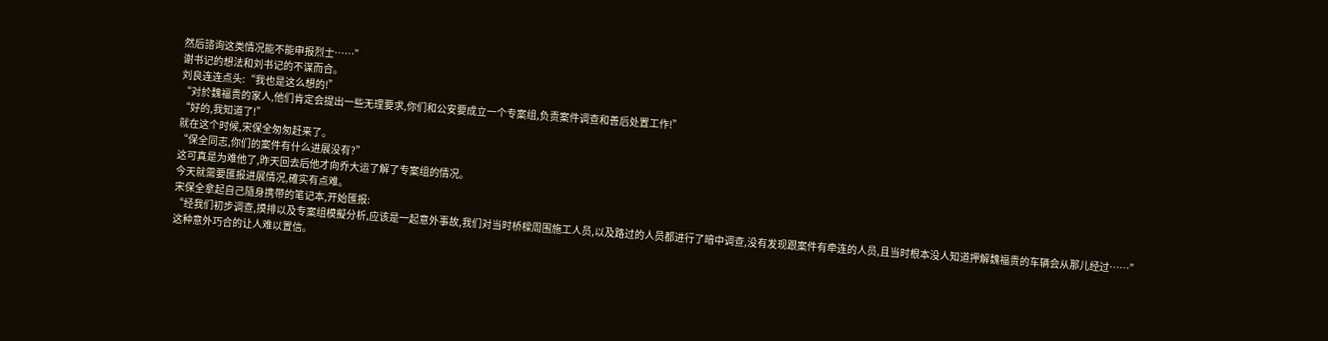然后諮询这类情况能不能申报烈士……”
谢书记的想法和刘书记的不谋而合。
刘良连连点头:“我也是这么想的!”
“对於魏福贵的家人,他们肯定会提出一些无理要求,你们和公安要成立一个专案组,负责案件调查和善后处置工作!”
“好的,我知道了!”
就在这个时候,宋保全匆匆赶来了。
“保全同志,你们的案件有什么进展没有?”
这可真是为难他了,昨天回去后他才向乔大运了解了专案组的情况。
今天就需要匯报进展情况,確实有点难。
宋保全拿起自己隨身携带的笔记本,开始匯报:
“经我们初步调查,摸排以及专案组模擬分析,应该是一起意外事故,我们对当时桥樑周围施工人员,以及路过的人员都进行了暗中调查,没有发现跟案件有牵连的人员,且当时根本没人知道押解魏福贵的车辆会从那儿经过……”
这种意外巧合的让人难以置信。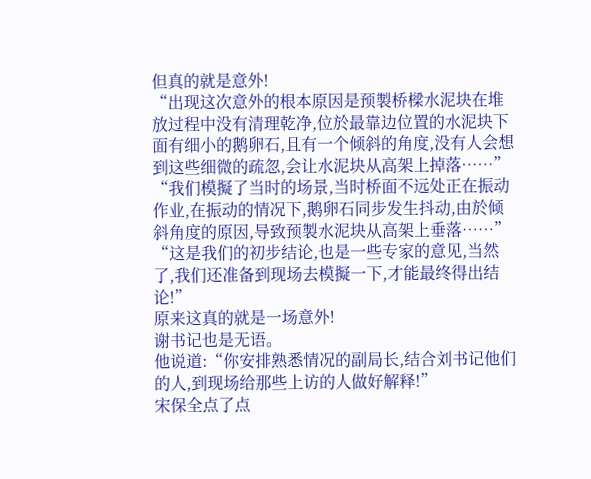但真的就是意外!
“出现这次意外的根本原因是预製桥樑水泥块在堆放过程中没有清理乾净,位於最靠边位置的水泥块下面有细小的鹅卵石,且有一个倾斜的角度,没有人会想到这些细微的疏忽,会让水泥块从高架上掉落……”
“我们模擬了当时的场景,当时桥面不远处正在振动作业,在振动的情况下,鹅卵石同步发生抖动,由於倾斜角度的原因,导致预製水泥块从高架上垂落……”
“这是我们的初步结论,也是一些专家的意见,当然了,我们还准备到现场去模擬一下,才能最终得出结论!”
原来这真的就是一场意外!
谢书记也是无语。
他说道:“你安排熟悉情况的副局长,结合刘书记他们的人,到现场给那些上访的人做好解释!”
宋保全点了点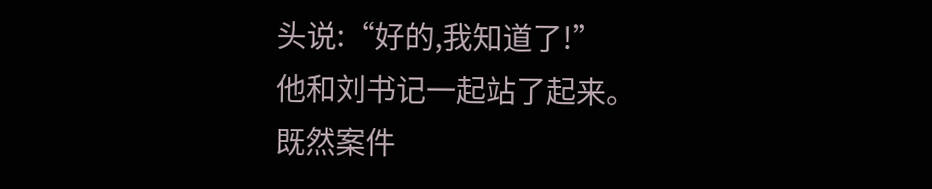头说:“好的,我知道了!”
他和刘书记一起站了起来。
既然案件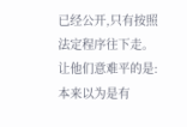已经公开,只有按照法定程序往下走。
让他们意难平的是:本来以为是有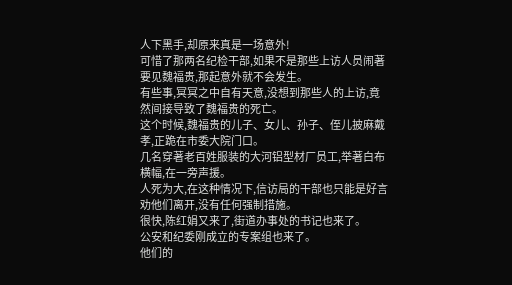人下黑手,却原来真是一场意外!
可惜了那两名纪检干部,如果不是那些上访人员闹著要见魏福贵,那起意外就不会发生。
有些事,冥冥之中自有天意,没想到那些人的上访,竟然间接导致了魏福贵的死亡。
这个时候,魏福贵的儿子、女儿、孙子、侄儿披麻戴孝,正跪在市委大院门口。
几名穿著老百姓服装的大河铝型材厂员工,举著白布横幅,在一旁声援。
人死为大,在这种情况下,信访局的干部也只能是好言劝他们离开,没有任何强制措施。
很快,陈红娟又来了,街道办事处的书记也来了。
公安和纪委刚成立的专案组也来了。
他们的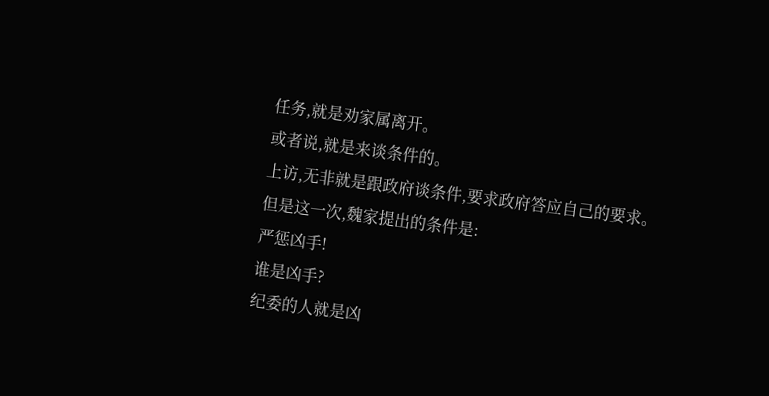任务,就是劝家属离开。
或者说,就是来谈条件的。
上访,无非就是跟政府谈条件,要求政府答应自己的要求。
但是这一次,魏家提出的条件是:
严惩凶手!
谁是凶手?
纪委的人就是凶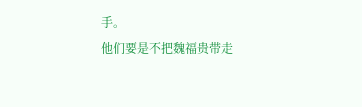手。
他们要是不把魏福贵带走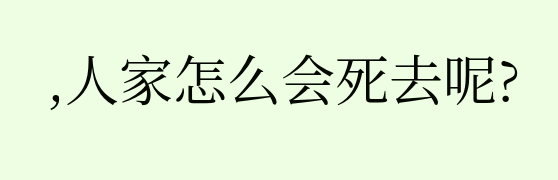,人家怎么会死去呢?